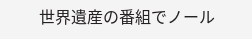世界遺産の番組でノール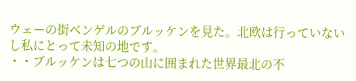ウェーの街ベンゲルのブルッケンを見た。北欧は行っていないし私にとって未知の地です。
・・ブルッケンは七つの山に囲まれた世界最北の不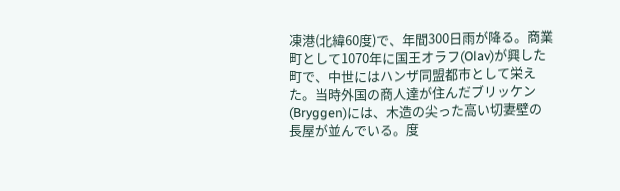凍港(北緯60度)で、年間300日雨が降る。商業町として1070年に国王オラフ(Olav)が興した町で、中世にはハンザ同盟都市として栄えた。当時外国の商人達が住んだブリッケン(Bryggen)には、木造の尖った高い切妻壁の長屋が並んでいる。度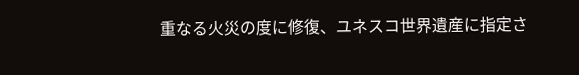重なる火災の度に修復、ユネスコ世界遺産に指定さ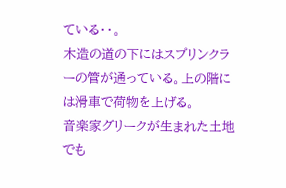ている・・。
木造の道の下にはスプリンクラーの管が通っている。上の階には滑車で荷物を上げる。
音楽家グリークが生まれた土地でも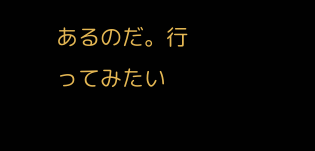あるのだ。行ってみたい